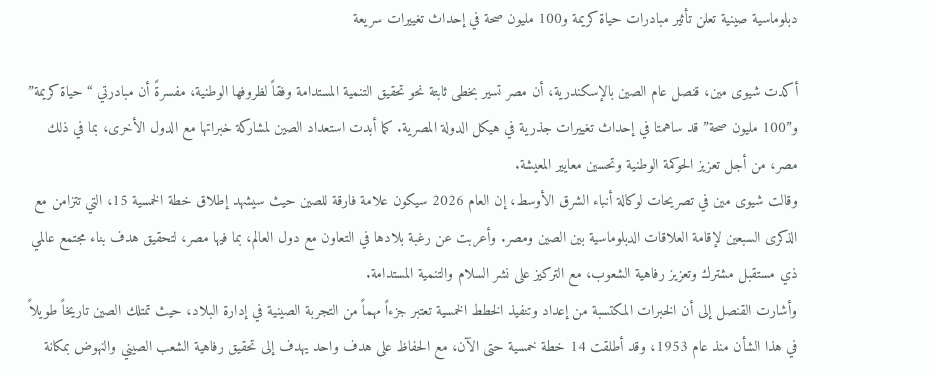دبلوماسية صينية تعلن تأثير مبادرات حياة كريمة و100 مليون صحة في إحداث تغييرات سريعة

أكدت شيوى مين، قنصل عام الصين بالإسكندرية، أن مصر تسير بخطى ثابتة نحو تحقيق التنمية المستدامة وفقاً لظروفها الوطنية، مفسرةً أن مبادرتي “حياة كريمة” و”100 مليون صحة” قد ساهمتا في إحداث تغييرات جذرية في هيكل الدولة المصرية. كما أبدت استعداد الصين لمشاركة خبراتها مع الدول الأخرى، بما في ذلك مصر، من أجل تعزيز الحوكمة الوطنية وتحسين معايير المعيشة.
وقالت شيوى مين في تصريحات لوكالة أنباء الشرق الأوسط، إن العام 2026 سيكون علامة فارقة للصين حيث سيشهد إطلاق خطة الخمسية 15، التي تتزامن مع الذكرى السبعين لإقامة العلاقات الدبلوماسية بين الصين ومصر. وأعربت عن رغبة بلادها في التعاون مع دول العالم، بما فيها مصر، لتحقيق هدف بناء مجتمع عالمي ذي مستقبل مشترك وتعزيز رفاهية الشعوب، مع التركيز على نشر السلام والتنمية المستدامة.
وأشارت القنصل إلى أن الخبرات المكتسبة من إعداد وتنفيذ الخطط الخمسية تعتبر جزءاً مهماً من التجربة الصينية في إدارة البلاد، حيث تمتلك الصين تاريخاً طويلاً في هذا الشأن منذ عام 1953، وقد أطلقت 14 خطة خمسية حتى الآن، مع الحفاظ على هدف واحد يهدف إلى تحقيق رفاهية الشعب الصيني والنهوض بمكانة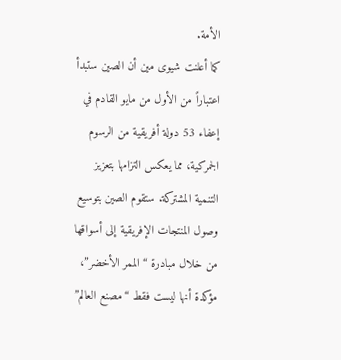الأمة.
كما أعلنت شيوى مين أن الصين ستبدأ اعتباراً من الأول من مايو القادم في إعفاء 53 دولة أفريقية من الرسوم الجمركية، مما يعكس التزامها بتعزيز التنمية المشتركة. ستقوم الصين بتوسيع وصول المنتجات الإفريقية إلى أسواقها من خلال مبادرة “الممر الأخضر”، مؤكدة أنها ليست فقط “مصنع العالم”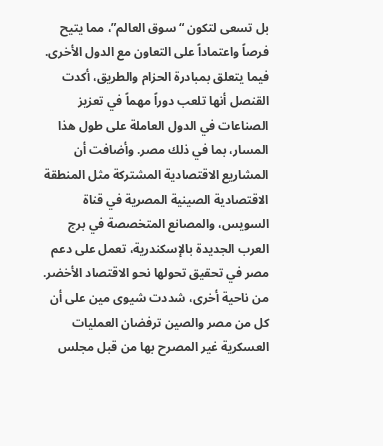بل تسعى لتكون “سوق العالم”، مما يتيح فرصاً واعتماداً على التعاون مع الدول الأخرى.
فيما يتعلق بمبادرة الحزام والطريق، أكدت القنصل أنها تلعب دوراً مهماً في تعزيز الصناعات في الدول العاملة على طول هذا المسار، بما في ذلك مصر. وأضافت أن المشاريع الاقتصادية المشتركة مثل المنطقة الاقتصادية الصينية المصرية في قناة السويس، والمصانع المتخصصة في برج العرب الجديدة بالإسكندرية، تعمل على دعم مصر في تحقيق تحولها نحو الاقتصاد الأخضر.
من ناحية أخرى، شددت شيوى مين على أن كل من مصر والصين ترفضان العمليات العسكرية غير المصرح بها من قبل مجلس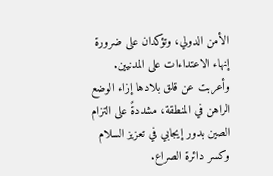الأمن الدولي، وتؤكدان على ضرورة إنهاء الاعتداءات على المدنيين. وأعربت عن قلق بلادها إزاء الوضع الراهن في المنطقة، مشددةً على التزام الصين بدور إيجابي في تعزيز السلام وكسر دائرة الصراع.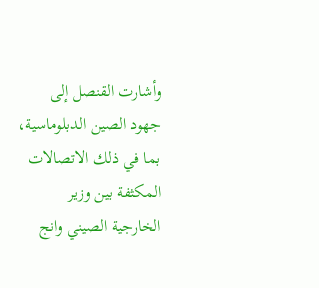وأشارت القنصل إلى جهود الصين الدبلوماسية، بما في ذلك الاتصالات المكثفة بين وزير الخارجية الصيني وانج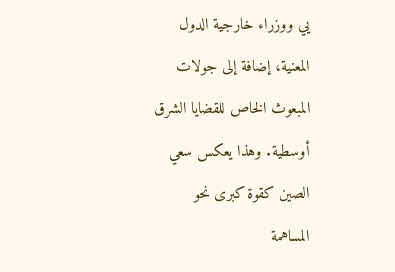يي ووزراء خارجية الدول المعنية، إضافة إلى جولات المبعوث الخاص للقضايا الشرق أوسطية. وهذا يعكس سعي الصين كقوة كبرى نحو المساهمة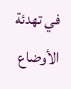في تهدئة الأوضاع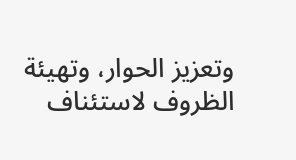وتعزيز الحوار، وتهيئة الظروف لاستئناف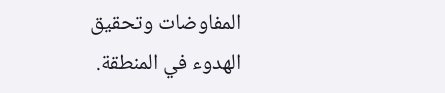المفاوضات وتحقيق الهدوء في المنطقة.